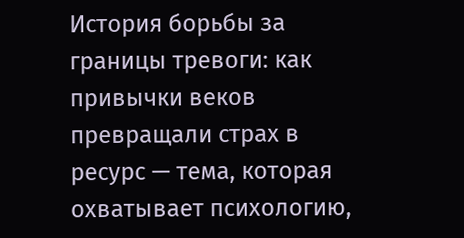История борьбы за границы тревоги: как привычки веков превращали страх в ресурс — тема, которая охватывает психологию,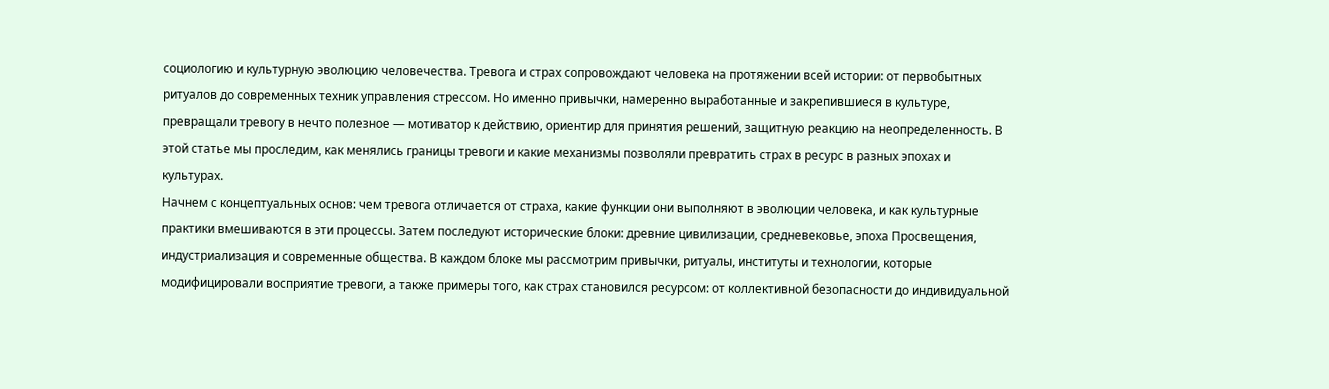социологию и культурную эволюцию человечества. Тревога и страх сопровождают человека на протяжении всей истории: от первобытных ритуалов до современных техник управления стрессом. Но именно привычки, намеренно выработанные и закрепившиеся в культуре, превращали тревогу в нечто полезное — мотиватор к действию, ориентир для принятия решений, защитную реакцию на неопределенность. В этой статье мы проследим, как менялись границы тревоги и какие механизмы позволяли превратить страх в ресурс в разных эпохах и культурах.
Начнем с концептуальных основ: чем тревога отличается от страха, какие функции они выполняют в эволюции человека, и как культурные практики вмешиваются в эти процессы. Затем последуют исторические блоки: древние цивилизации, средневековье, эпоха Просвещения, индустриализация и современные общества. В каждом блоке мы рассмотрим привычки, ритуалы, институты и технологии, которые модифицировали восприятие тревоги, а также примеры того, как страх становился ресурсом: от коллективной безопасности до индивидуальной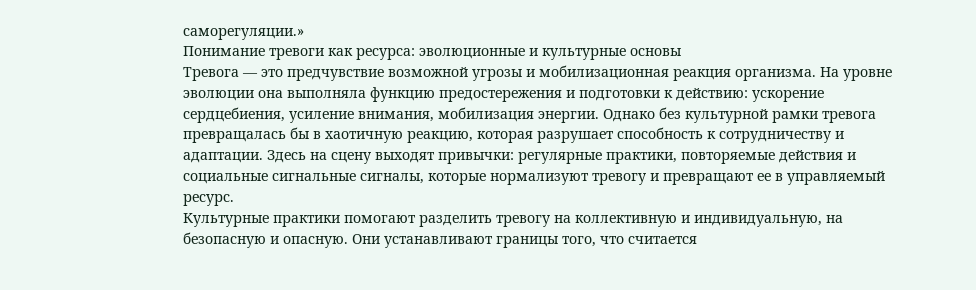саморегуляции.»
Понимание тревоги как ресурса: эволюционные и культурные основы
Тревога — это предчувствие возможной угрозы и мобилизационная реакция организма. На уровне эволюции она выполняла функцию предостережения и подготовки к действию: ускорение сердцебиения, усиление внимания, мобилизация энергии. Однако без культурной рамки тревога превращалась бы в хаотичную реакцию, которая разрушает способность к сотрудничеству и адаптации. Здесь на сцену выходят привычки: регулярные практики, повторяемые действия и социальные сигнальные сигналы, которые нормализуют тревогу и превращают ее в управляемый ресурс.
Культурные практики помогают разделить тревогу на коллективную и индивидуальную, на безопасную и опасную. Они устанавливают границы того, что считается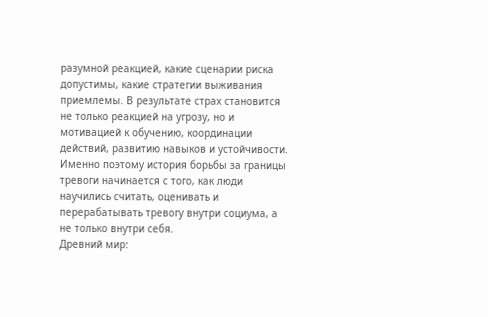разумной реакцией, какие сценарии риска допустимы, какие стратегии выживания приемлемы. В результате страх становится не только реакцией на угрозу, но и мотивацией к обучению, координации действий, развитию навыков и устойчивости. Именно поэтому история борьбы за границы тревоги начинается с того, как люди научились считать, оценивать и перерабатывать тревогу внутри социума, а не только внутри себя.
Древний мир: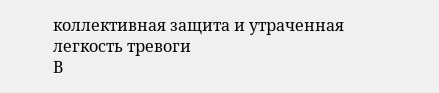коллективная защита и утраченная легкость тревоги
В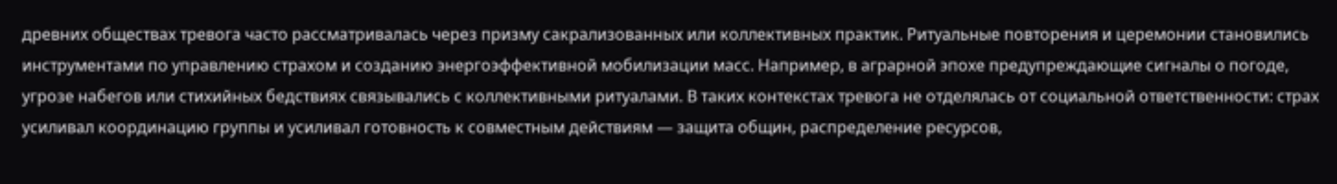древних обществах тревога часто рассматривалась через призму сакрализованных или коллективных практик. Ритуальные повторения и церемонии становились инструментами по управлению страхом и созданию энергоэффективной мобилизации масс. Например, в аграрной эпохе предупреждающие сигналы о погоде, угрозе набегов или стихийных бедствиях связывались с коллективными ритуалами. В таких контекстах тревога не отделялась от социальной ответственности: страх усиливал координацию группы и усиливал готовность к совместным действиям — защита общин, распределение ресурсов,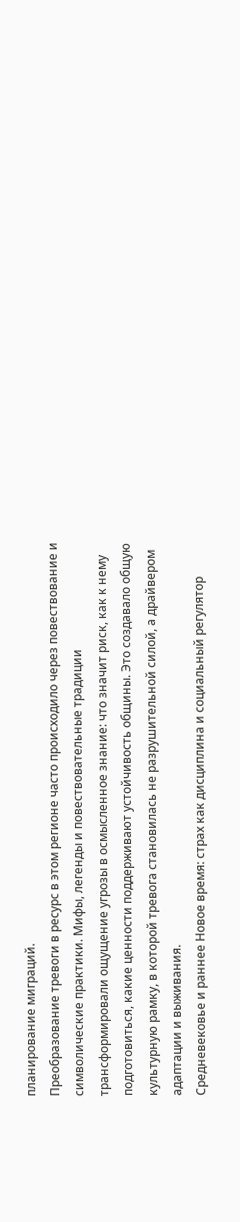планирование миграций.
Преобразование тревоги в ресурс в этом регионе часто происходило через повествование и символические практики. Мифы, легенды и повествовательные традиции трансформировали ощущение угрозы в осмысленное знание: что значит риск, как к нему подготовиться, какие ценности поддерживают устойчивость общины. Это создавало общую культурную рамку, в которой тревога становилась не разрушительной силой, а драйвером адаптации и выживания.
Средневековье и раннее Новое время: страх как дисциплина и социальный регулятор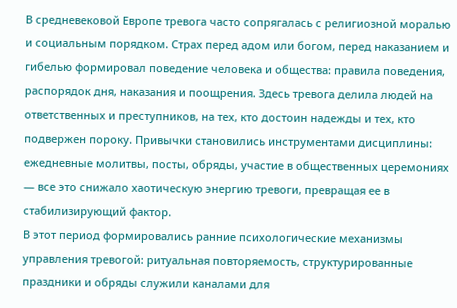В средневековой Европе тревога часто сопрягалась с религиозной моралью и социальным порядком. Страх перед адом или богом, перед наказанием и гибелью формировал поведение человека и общества: правила поведения, распорядок дня, наказания и поощрения. Здесь тревога делила людей на ответственных и преступников, на тех, кто достоин надежды и тех, кто подвержен пороку. Привычки становились инструментами дисциплины: ежедневные молитвы, посты, обряды, участие в общественных церемониях — все это снижало хаотическую энергию тревоги, превращая ее в стабилизирующий фактор.
В этот период формировались ранние психологические механизмы управления тревогой: ритуальная повторяемость, структурированные праздники и обряды служили каналами для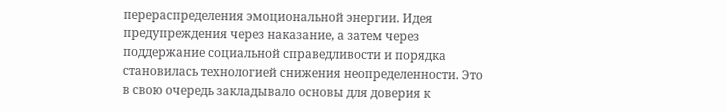перераспределения эмоциональной энергии. Идея предупреждения через наказание, а затем через поддержание социальной справедливости и порядка становилась технологией снижения неопределенности. Это в свою очередь закладывало основы для доверия к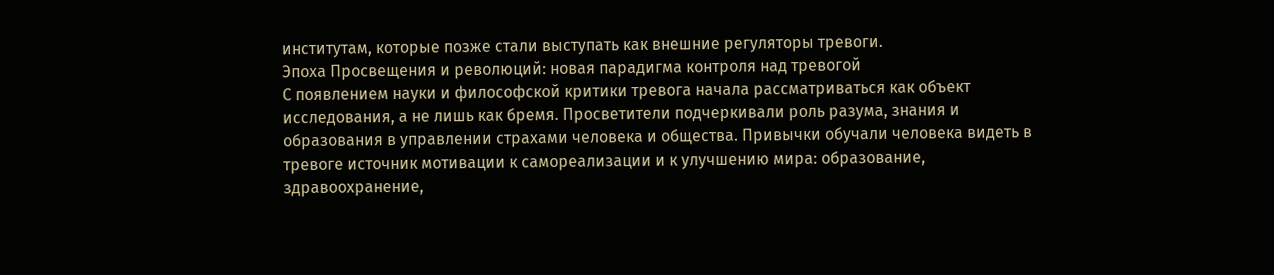институтам, которые позже стали выступать как внешние регуляторы тревоги.
Эпоха Просвещения и революций: новая парадигма контроля над тревогой
С появлением науки и философской критики тревога начала рассматриваться как объект исследования, а не лишь как бремя. Просветители подчеркивали роль разума, знания и образования в управлении страхами человека и общества. Привычки обучали человека видеть в тревоге источник мотивации к самореализации и к улучшению мира: образование, здравоохранение,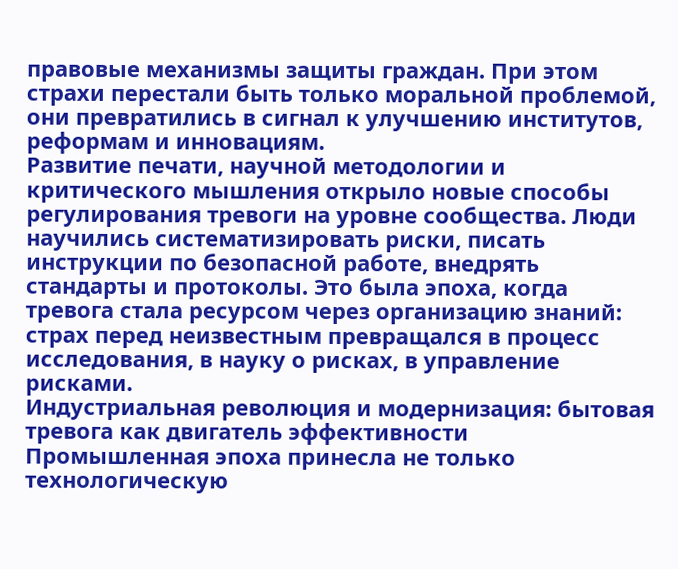правовые механизмы защиты граждан. При этом страхи перестали быть только моральной проблемой, они превратились в сигнал к улучшению институтов, реформам и инновациям.
Развитие печати, научной методологии и критического мышления открыло новые способы регулирования тревоги на уровне сообщества. Люди научились систематизировать риски, писать инструкции по безопасной работе, внедрять стандарты и протоколы. Это была эпоха, когда тревога стала ресурсом через организацию знаний: страх перед неизвестным превращался в процесс исследования, в науку о рисках, в управление рисками.
Индустриальная революция и модернизация: бытовая тревога как двигатель эффективности
Промышленная эпоха принесла не только технологическую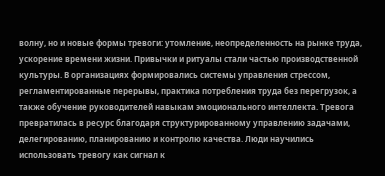волну, но и новые формы тревоги: утомление, неопределенность на рынке труда, ускорение времени жизни. Привычки и ритуалы стали частью производственной культуры. В организациях формировались системы управления стрессом, регламентированные перерывы, практика потребления труда без перегрузок, а также обучение руководителей навыкам эмоционального интеллекта. Тревога превратилась в ресурс благодаря структурированному управлению задачами, делегированию, планированию и контролю качества. Люди научились использовать тревогу как сигнал к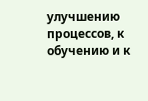улучшению процессов, к обучению и к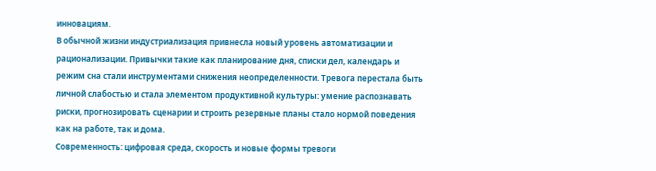инновациям.
В обычной жизни индустриализация привнесла новый уровень автоматизации и рационализации. Привычки такие как планирование дня, списки дел, календарь и режим сна стали инструментами снижения неопределенности. Тревога перестала быть личной слабостью и стала элементом продуктивной культуры: умение распознавать риски, прогнозировать сценарии и строить резервные планы стало нормой поведения как на работе, так и дома.
Современность: цифровая среда, скорость и новые формы тревоги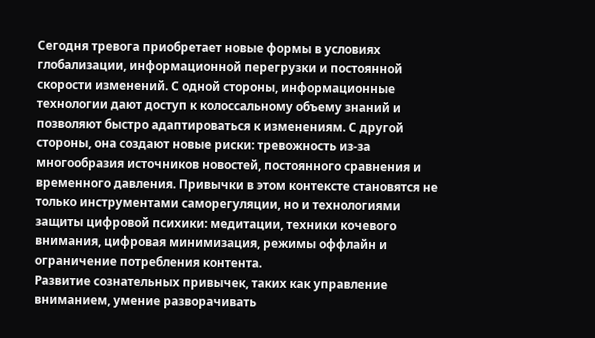Сегодня тревога приобретает новые формы в условиях глобализации, информационной перегрузки и постоянной скорости изменений. С одной стороны, информационные технологии дают доступ к колоссальному объему знаний и позволяют быстро адаптироваться к изменениям. С другой стороны, она создают новые риски: тревожность из-за многообразия источников новостей, постоянного сравнения и временного давления. Привычки в этом контексте становятся не только инструментами саморегуляции, но и технологиями защиты цифровой психики: медитации, техники кочевого внимания, цифровая минимизация, режимы оффлайн и ограничение потребления контента.
Развитие сознательных привычек, таких как управление вниманием, умение разворачивать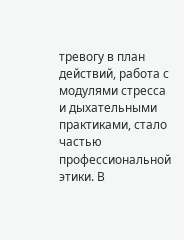тревогу в план действий, работа с модулями стресса и дыхательными практиками, стало частью профессиональной этики. В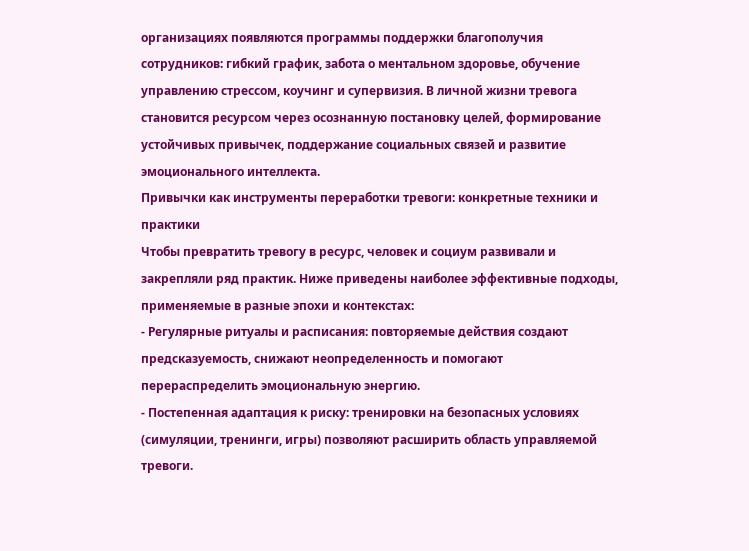организациях появляются программы поддержки благополучия сотрудников: гибкий график, забота о ментальном здоровье, обучение управлению стрессом, коучинг и супервизия. В личной жизни тревога становится ресурсом через осознанную постановку целей, формирование устойчивых привычек, поддержание социальных связей и развитие эмоционального интеллекта.
Привычки как инструменты переработки тревоги: конкретные техники и практики
Чтобы превратить тревогу в ресурс, человек и социум развивали и закрепляли ряд практик. Ниже приведены наиболее эффективные подходы, применяемые в разные эпохи и контекстах:
- Регулярные ритуалы и расписания: повторяемые действия создают предсказуемость, снижают неопределенность и помогают перераспределить эмоциональную энергию.
- Постепенная адаптация к риску: тренировки на безопасных условиях (симуляции, тренинги, игры) позволяют расширить область управляемой тревоги.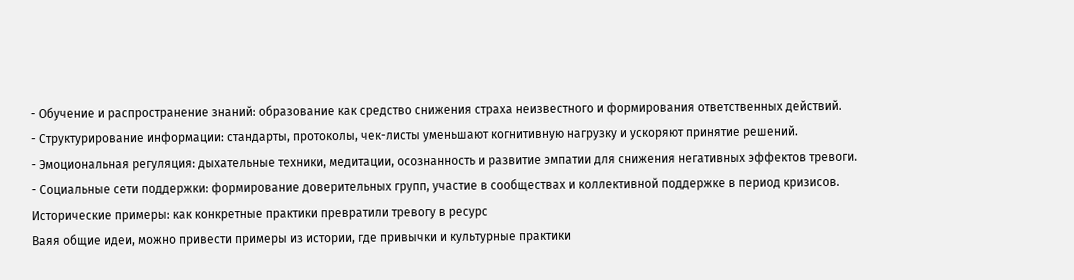- Обучение и распространение знаний: образование как средство снижения страха неизвестного и формирования ответственных действий.
- Структурирование информации: стандарты, протоколы, чек-листы уменьшают когнитивную нагрузку и ускоряют принятие решений.
- Эмоциональная регуляция: дыхательные техники, медитации, осознанность и развитие эмпатии для снижения негативных эффектов тревоги.
- Социальные сети поддержки: формирование доверительных групп, участие в сообществах и коллективной поддержке в период кризисов.
Исторические примеры: как конкретные практики превратили тревогу в ресурс
Ваяя общие идеи, можно привести примеры из истории, где привычки и культурные практики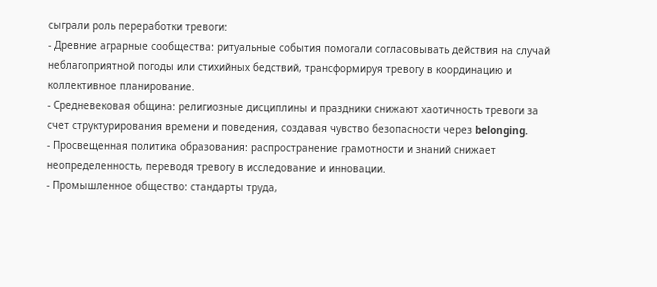сыграли роль переработки тревоги:
- Древние аграрные сообщества: ритуальные события помогали согласовывать действия на случай неблагоприятной погоды или стихийных бедствий, трансформируя тревогу в координацию и коллективное планирование.
- Средневековая община: религиозные дисциплины и праздники снижают хаотичность тревоги за счет структурирования времени и поведения, создавая чувство безопасности через belonging.
- Просвещенная политика образования: распространение грамотности и знаний снижает неопределенность, переводя тревогу в исследование и инновации.
- Промышленное общество: стандарты труда,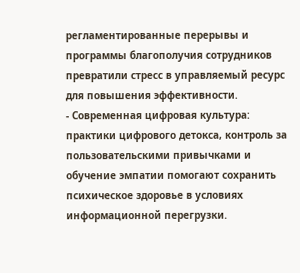регламентированные перерывы и программы благополучия сотрудников превратили стресс в управляемый ресурс для повышения эффективности.
- Современная цифровая культура: практики цифрового детокса, контроль за пользовательскими привычками и обучение эмпатии помогают сохранить психическое здоровье в условиях информационной перегрузки.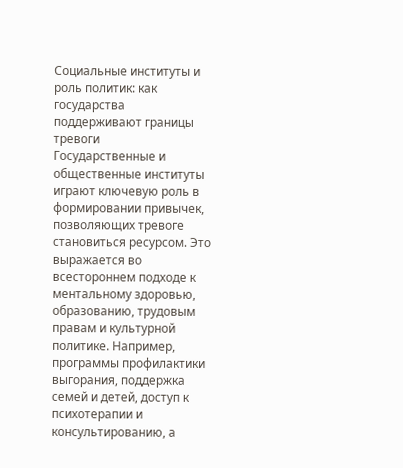Социальные институты и роль политик: как государства поддерживают границы тревоги
Государственные и общественные институты играют ключевую роль в формировании привычек, позволяющих тревоге становиться ресурсом. Это выражается во всестороннем подходе к ментальному здоровью, образованию, трудовым правам и культурной политике. Например, программы профилактики выгорания, поддержка семей и детей, доступ к психотерапии и консультированию, а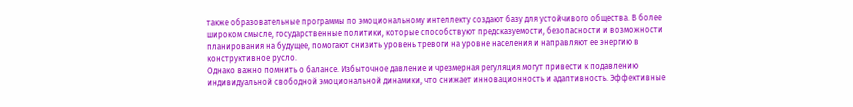также образовательные программы по эмоциональному интеллекту создают базу для устойчивого общества. В более широком смысле, государственные политики, которые способствуют предсказуемости, безопасности и возможности планирования на будущее, помогают снизить уровень тревоги на уровне населения и направляют ее энергию в конструктивное русло.
Однако важно помнить о балансе. Избыточное давление и чрезмерная регуляция могут привести к подавлению индивидуальной свободной эмоциональной динамики, что снижает инновационность и адаптивность. Эффективные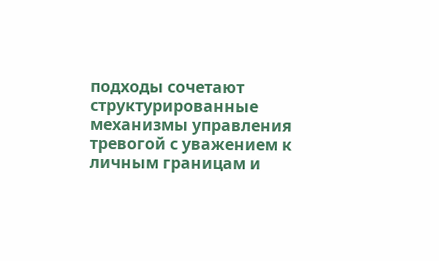подходы сочетают структурированные механизмы управления тревогой с уважением к личным границам и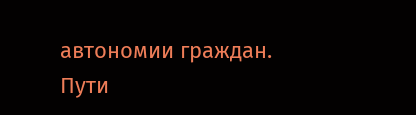автономии граждан.
Пути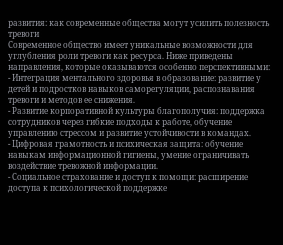развития: как современные общества могут усилить полезность тревоги
Современное общество имеет уникальные возможности для углубления роли тревоги как ресурса. Ниже приведены направления, которые оказываются особенно перспективными:
- Интеграция ментального здоровья в образование: развитие у детей и подростков навыков саморегуляции, распознавания тревоги и методов ее снижения.
- Развитие корпоративной культуры благополучия: поддержка сотрудников через гибкие подходы к работе, обучение управлению стрессом и развитие устойчивости в командах.
- Цифровая грамотность и психическая защита: обучение навыкам информационной гигиены, умение ограничивать воздействие тревожной информации.
- Социальное страхование и доступ к помощи: расширение доступа к психологической поддержке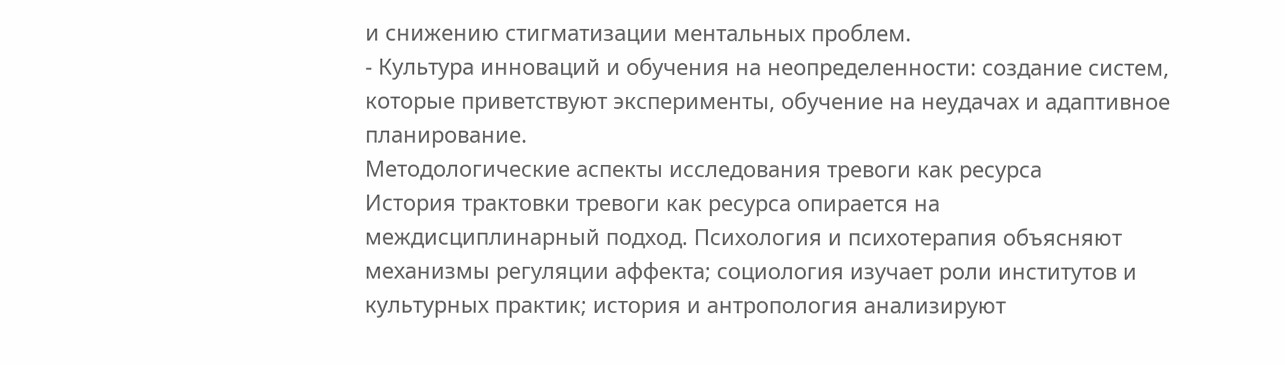и снижению стигматизации ментальных проблем.
- Культура инноваций и обучения на неопределенности: создание систем, которые приветствуют эксперименты, обучение на неудачах и адаптивное планирование.
Методологические аспекты исследования тревоги как ресурса
История трактовки тревоги как ресурса опирается на междисциплинарный подход. Психология и психотерапия объясняют механизмы регуляции аффекта; социология изучает роли институтов и культурных практик; история и антропология анализируют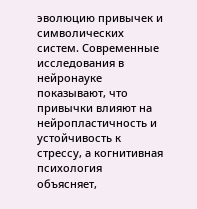эволюцию привычек и символических систем. Современные исследования в нейронауке показывают, что привычки влияют на нейропластичность и устойчивость к стрессу, а когнитивная психология объясняет,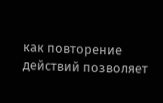как повторение действий позволяет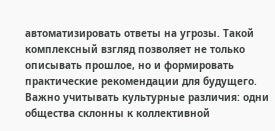автоматизировать ответы на угрозы. Такой комплексный взгляд позволяет не только описывать прошлое, но и формировать практические рекомендации для будущего.
Важно учитывать культурные различия: одни общества склонны к коллективной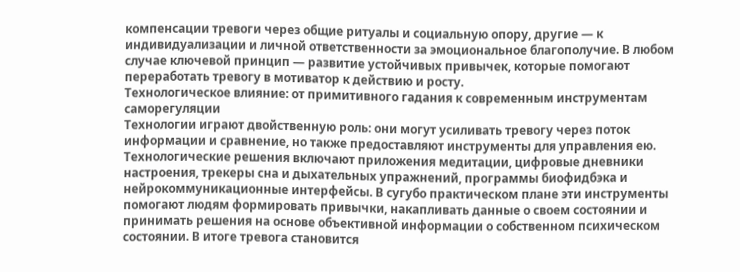компенсации тревоги через общие ритуалы и социальную опору, другие — к индивидуализации и личной ответственности за эмоциональное благополучие. В любом случае ключевой принцип — развитие устойчивых привычек, которые помогают переработать тревогу в мотиватор к действию и росту.
Технологическое влияние: от примитивного гадания к современным инструментам саморегуляции
Технологии играют двойственную роль: они могут усиливать тревогу через поток информации и сравнение, но также предоставляют инструменты для управления ею. Технологические решения включают приложения медитации, цифровые дневники настроения, трекеры сна и дыхательных упражнений, программы биофидбэка и нейрокоммуникационные интерфейсы. В сугубо практическом плане эти инструменты помогают людям формировать привычки, накапливать данные о своем состоянии и принимать решения на основе объективной информации о собственном психическом состоянии. В итоге тревога становится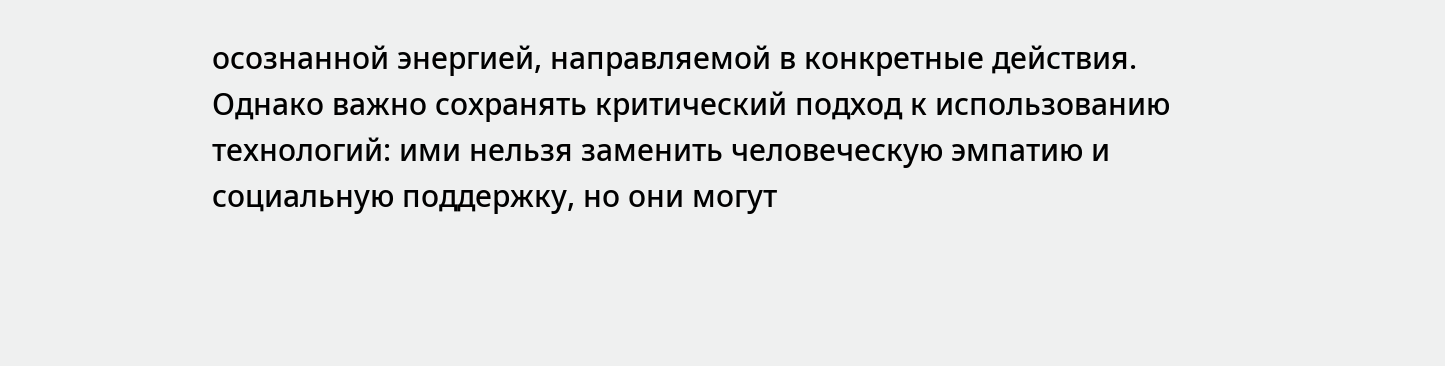осознанной энергией, направляемой в конкретные действия.
Однако важно сохранять критический подход к использованию технологий: ими нельзя заменить человеческую эмпатию и социальную поддержку, но они могут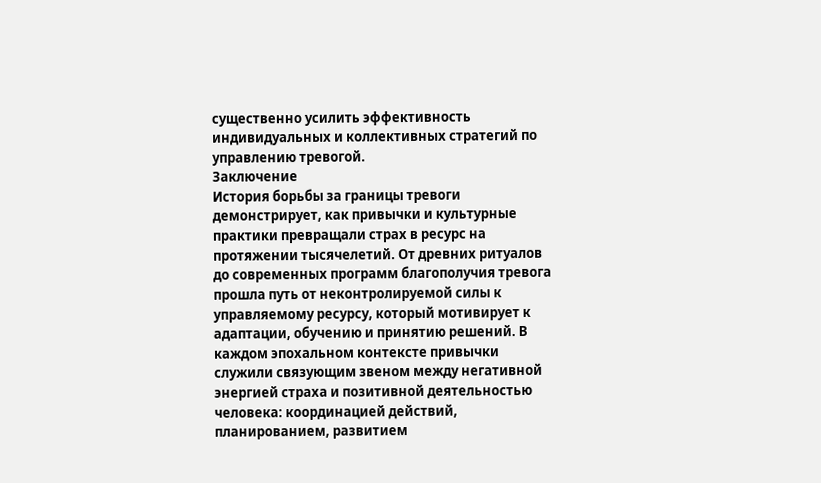существенно усилить эффективность индивидуальных и коллективных стратегий по управлению тревогой.
Заключение
История борьбы за границы тревоги демонстрирует, как привычки и культурные практики превращали страх в ресурс на протяжении тысячелетий. От древних ритуалов до современных программ благополучия тревога прошла путь от неконтролируемой силы к управляемому ресурсу, который мотивирует к адаптации, обучению и принятию решений. В каждом эпохальном контексте привычки служили связующим звеном между негативной энергией страха и позитивной деятельностью человека: координацией действий, планированием, развитием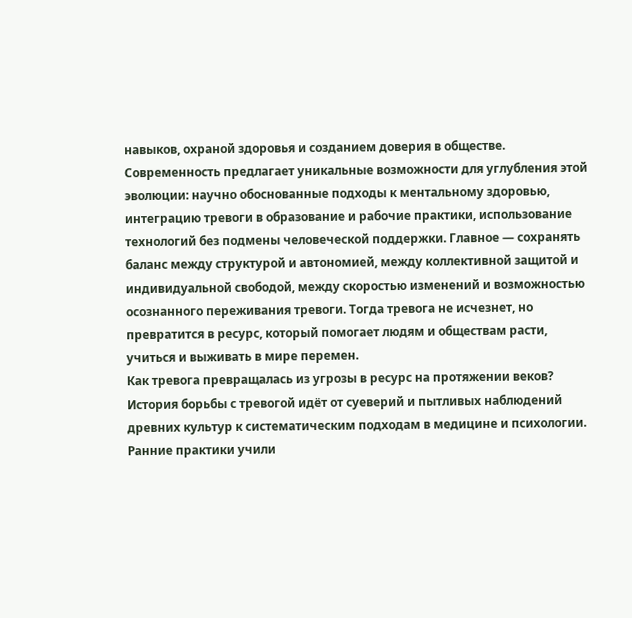навыков, охраной здоровья и созданием доверия в обществе.
Современность предлагает уникальные возможности для углубления этой эволюции: научно обоснованные подходы к ментальному здоровью, интеграцию тревоги в образование и рабочие практики, использование технологий без подмены человеческой поддержки. Главное — сохранять баланс между структурой и автономией, между коллективной защитой и индивидуальной свободой, между скоростью изменений и возможностью осознанного переживания тревоги. Тогда тревога не исчезнет, но превратится в ресурс, который помогает людям и обществам расти, учиться и выживать в мире перемен.
Как тревога превращалась из угрозы в ресурс на протяжении веков?
История борьбы с тревогой идёт от суеверий и пытливых наблюдений древних культур к систематическим подходам в медицине и психологии. Ранние практики учили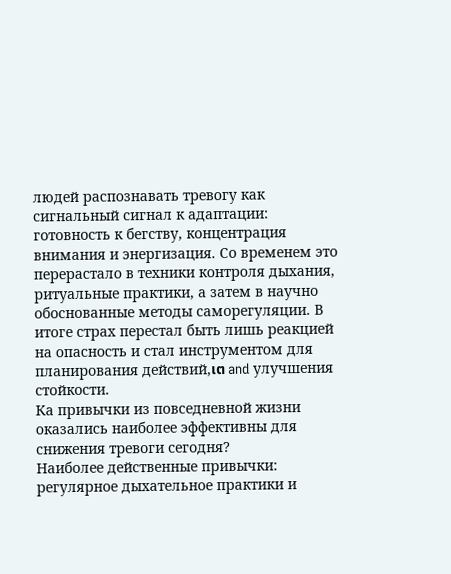людей распознавать тревогу как сигнальный сигнал к адаптации: готовность к бегству, концентрация внимания и энергизация. Со временем это перерастало в техники контроля дыхания, ритуальные практики, а затем в научно обоснованные методы саморегуляции. В итоге страх перестал быть лишь реакцией на опасность и стал инструментом для планирования действий,เต and улучшения стойкости.
Ка привычки из повседневной жизни оказались наиболее эффективны для снижения тревоги сегодня?
Наиболее действенные привычки: регулярное дыхательное практики и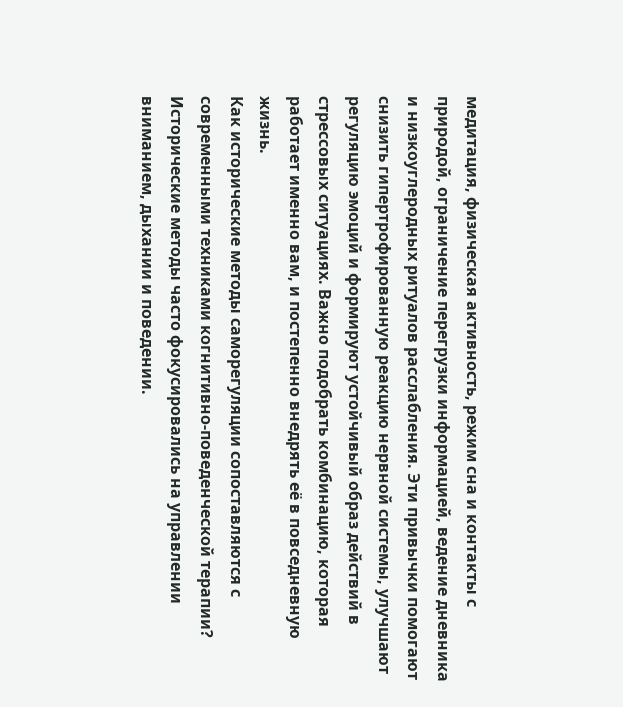медитация, физическая активность, режим сна и контакты с природой, ограничение перегрузки информацией, ведение дневника и низкоуглеродных ритуалов расслабления. Эти привычки помогают снизить гипертрофированную реакцию нервной системы, улучшают регуляцию эмоций и формируют устойчивый образ действий в стрессовых ситуациях. Важно подобрать комбинацию, которая работает именно вам, и постепенно внедрять её в повседневную жизнь.
Как исторические методы саморегуляции сопоставляются с современными техниками когнитивно-поведенческой терапии?
Исторические методы часто фокусировались на управлении вниманием, дыхании и поведении.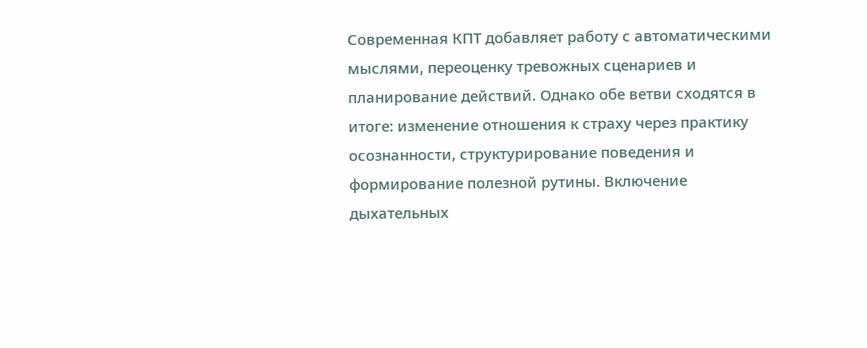Современная КПТ добавляет работу с автоматическими мыслями, переоценку тревожных сценариев и планирование действий. Однако обе ветви сходятся в итоге: изменение отношения к страху через практику осознанности, структурирование поведения и формирование полезной рутины. Включение дыхательных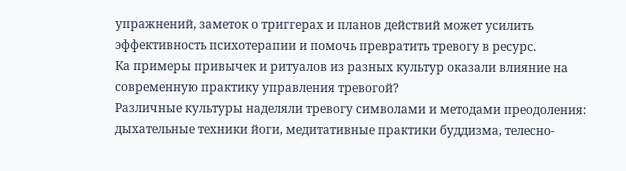упражнений, заметок о триггерах и планов действий может усилить эффективность психотерапии и помочь превратить тревогу в ресурс.
Ка примеры привычек и ритуалов из разных культур оказали влияние на современную практику управления тревогой?
Различные культуры наделяли тревогу символами и методами преодоления: дыхательные техники йоги, медитативные практики буддизма, телесно-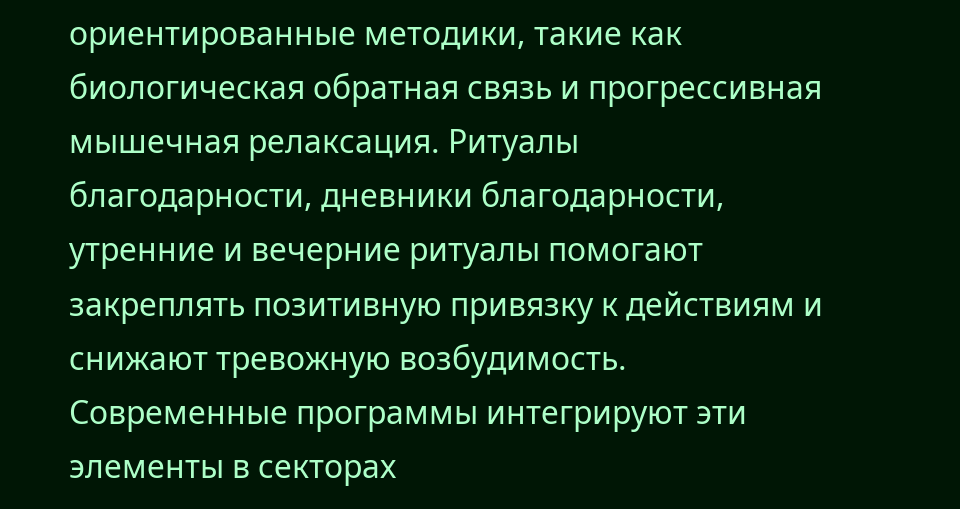ориентированные методики, такие как биологическая обратная связь и прогрессивная мышечная релаксация. Ритуалы благодарности, дневники благодарности, утренние и вечерние ритуалы помогают закреплять позитивную привязку к действиям и снижают тревожную возбудимость. Современные программы интегрируют эти элементы в секторах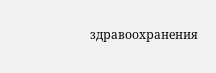здравоохранения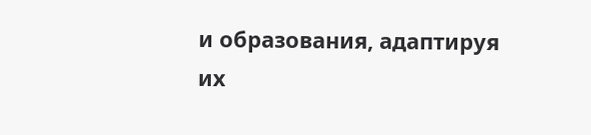и образования, адаптируя их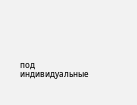под индивидуальные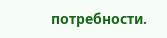потребности.